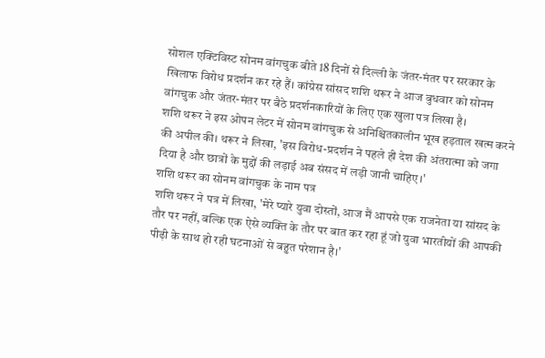सोशल एक्टिविस्ट सोनम वांगचुक बीते 18 दिनों से दिल्ली के जंतर-मंतर पर सरकार के खिलाफ विरोध प्रदर्शन कर रहे हैं। कांग्रेस सांसद शशि थरूर ने आज बुधवार को सोनम वांगचुक और जंतर-मंतर पर बैठे प्रदर्शनकारियों के लिए एक खुला पत्र लिखा है।
शशि थरूर ने इस ओपन लेटर में सोनम वांगचुक से अनिश्चितकालीन भूख हड़ताल खत्म करने की अपील की। थरूर ने लिखा, 'इस विरोध-प्रदर्शन ने पहले ही देश की अंतरात्मा को जगा दिया है और छात्रों के मुद्दों की लड़ाई अब संसद में लड़ी जानी चाहिए।'
शशि थरूर का सोनम वांगचुक के नाम पत्र
शशि थरूर ने पत्र में लिखा, 'मेरे प्यारे युवा दोस्तों, आज मैं आपसे एक राजनेता या सांसद के तौर पर नहीं, बल्कि एक ऐसे व्यक्ति के तौर पर बात कर रहा हूं जो युवा भारतीयों की आपकी पीढ़ी के साथ हो रही घटनाओं से बहुत परेशान है।'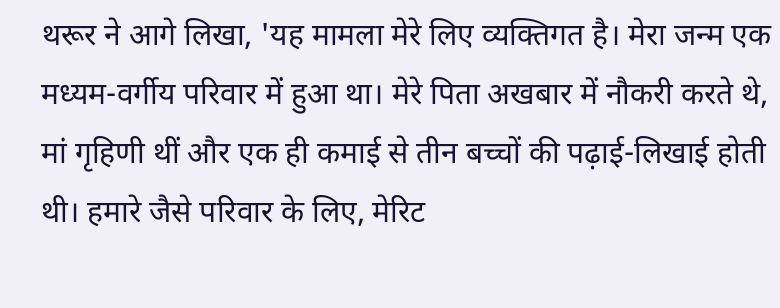थरूर ने आगे लिखा, 'यह मामला मेरे लिए व्यक्तिगत है। मेरा जन्म एक मध्यम-वर्गीय परिवार में हुआ था। मेरे पिता अखबार में नौकरी करते थे, मां गृहिणी थीं और एक ही कमाई से तीन बच्चों की पढ़ाई-लिखाई होती थी। हमारे जैसे परिवार के लिए, मेरिट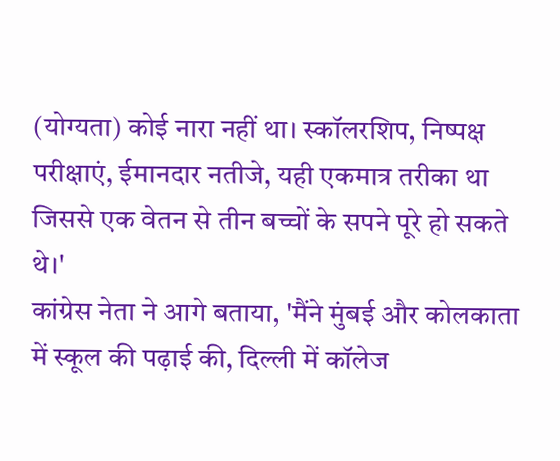(योग्यता) कोई नारा नहीं था। स्कॉलरशिप, निष्पक्ष परीक्षाएं, ईमानदार नतीजे, यही एकमात्र तरीका था जिससे एक वेतन से तीन बच्चों के सपने पूरे हो सकते थे।'
कांग्रेस नेता ने आगे बताया, 'मैंने मुंबई और कोलकाता में स्कूल की पढ़ाई की, दिल्ली में कॉलेज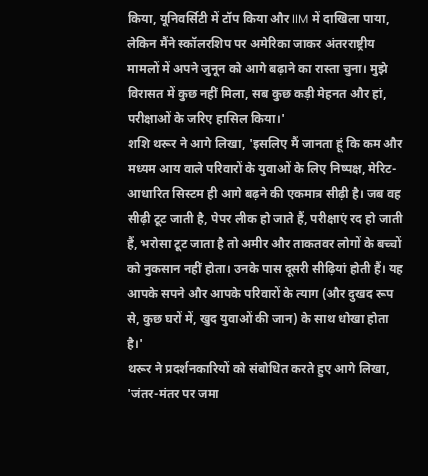किया, यूनिवर्सिटी में टॉप किया और IIM में दाखिला पाया, लेकिन मैंने स्कॉलरशिप पर अमेरिका जाकर अंतरराष्ट्रीय मामलों में अपने जुनून को आगे बढ़ाने का रास्ता चुना। मुझे विरासत में कुछ नहीं मिला, सब कुछ कड़ी मेहनत और हां, परीक्षाओं के जरिए हासिल किया।'
शशि थरूर ने आगे लिखा, 'इसलिए मैं जानता हूं कि कम और मध्यम आय वाले परिवारों के युवाओं के लिए निष्पक्ष, मेरिट-आधारित सिस्टम ही आगे बढ़ने की एकमात्र सीढ़ी है। जब वह सीढ़ी टूट जाती है, पेपर लीक हो जाते हैं, परीक्षाएं रद हो जाती हैं, भरोसा टूट जाता है तो अमीर और ताकतवर लोगों के बच्चों को नुकसान नहीं होता। उनके पास दूसरी सीढ़ियां होती हैं। यह आपके सपने और आपके परिवारों के त्याग (और दुखद रूप से, कुछ घरों में, खुद युवाओं की जान) के साथ धोखा होता है।'
थरूर ने प्रदर्शनकारियों को संबोधित करते हुए आगे लिखा, 'जंतर-मंतर पर जमा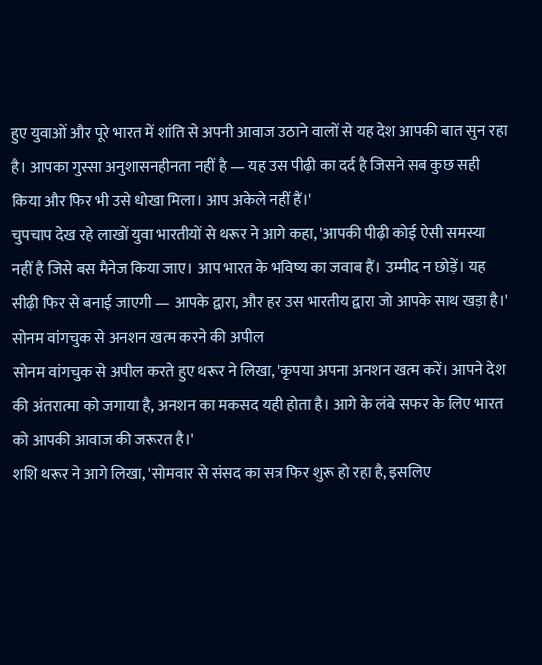हुए युवाओं और पूरे भारत में शांति से अपनी आवाज उठाने वालों से यह देश आपकी बात सुन रहा है। आपका गुस्सा अनुशासनहीनता नहीं है — यह उस पीढ़ी का दर्द है जिसने सब कुछ सही किया और फिर भी उसे धोखा मिला। आप अकेले नहीं हैं।'
चुपचाप देख रहे लाखों युवा भारतीयों से थरूर ने आगे कहा, 'आपकी पीढ़ी कोई ऐसी समस्या नहीं है जिसे बस मैनेज किया जाए। आप भारत के भविष्य का जवाब हैं। उम्मीद न छोड़ें। यह सीढ़ी फिर से बनाई जाएगी — आपके द्वारा, और हर उस भारतीय द्वारा जो आपके साथ खड़ा है।'
सोनम वांगचुक से अनशन खत्म करने की अपील
सोनम वांगचुक से अपील करते हुए थरूर ने लिखा, 'कृपया अपना अनशन खत्म करें। आपने देश की अंतरात्मा को जगाया है, अनशन का मकसद यही होता है। आगे के लंबे सफर के लिए भारत को आपकी आवाज की जरूरत है।'
शशि थरूर ने आगे लिखा, 'सोमवार से संसद का सत्र फिर शुरू हो रहा है, इसलिए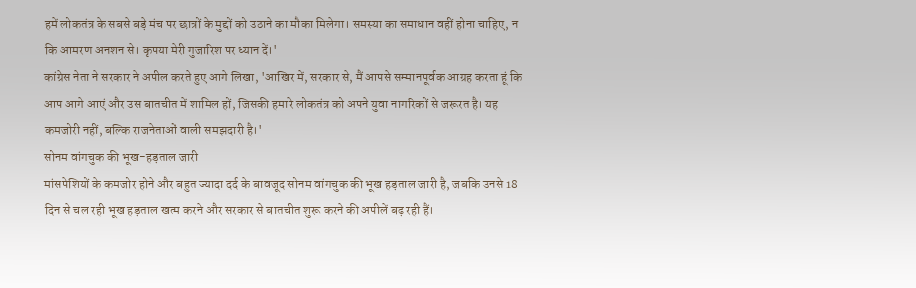हमें लोकतंत्र के सबसे बड़े मंच पर छात्रों के मुद्दों को उठाने का मौका मिलेगा। समस्या का समाधान वहीं होना चाहिए, न कि आमरण अनशन से। कृपया मेरी गुजारिश पर ध्यान दें।'
कांग्रेस नेता ने सरकार ने अपील करते हुए आगे लिखा, 'आखिर में, सरकार से, मैं आपसे सम्मानपूर्वक आग्रह करता हूं कि आप आगे आएं और उस बातचीत में शामिल हों, जिसकी हमारे लोकतंत्र को अपने युवा नागरिकों से जरूरत है। यह कमजोरी नहीं, बल्कि राजनेताओं वाली समझदारी है।'
सोनम वांगचुक की भूख-हड़ताल जारी
मांसपेशियों के कमजोर होने और बहुत ज्यादा दर्द के बावजूद सोनम वांगचुक की भूख हड़ताल जारी है, जबकि उनसे 18 दिन से चल रही भूख हड़ताल खत्म करने और सरकार से बातचीत शुरू करने की अपीलें बढ़ रही हैं।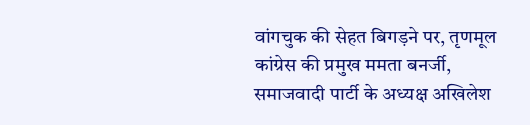वांगचुक की सेहत बिगड़ने पर, तृणमूल कांग्रेस की प्रमुख ममता बनर्जी, समाजवादी पार्टी के अध्यक्ष अखिलेश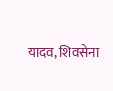यादव, शिवसेना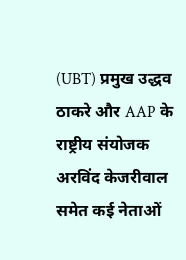(UBT) प्रमुख उद्धव ठाकरे और AAP के राष्ट्रीय संयोजक अरविंद केजरीवाल समेत कई नेताओं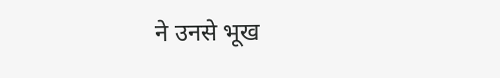ने उनसे भूख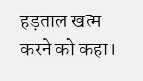हड़ताल खत्म करने को कहा।